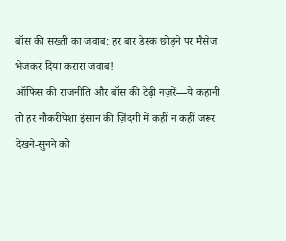बॉस की सख्ती का जवाब: हर बार डेस्क छोड़ने पर मैसेज भेजकर दिया करारा जवाब!
ऑफिस की राजनीति और बॉस की टेढ़ी नज़रें—ये कहानी तो हर नौकरीपेशा इंसान की ज़िंदगी में कहीं न कहीं जरूर देखने-सुनने को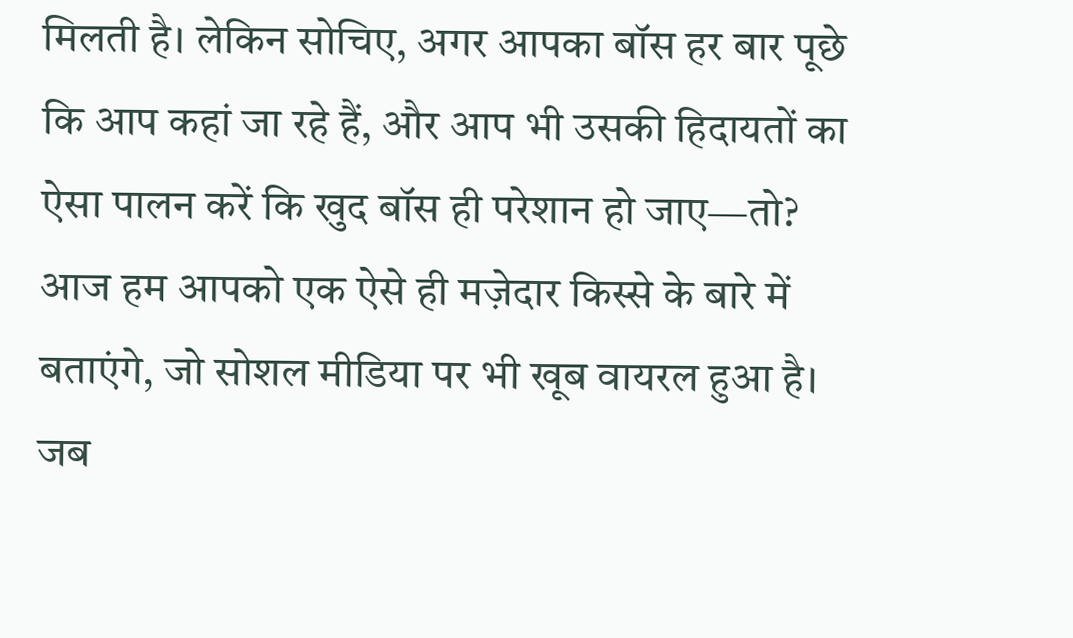मिलती है। लेकिन सोचिए, अगर आपका बॉस हर बार पूछे कि आप कहां जा रहे हैं, और आप भी उसकी हिदायतों का ऐसा पालन करें कि खुद बॉस ही परेशान हो जाए—तो? आज हम आपको एक ऐसे ही मज़ेदार किस्से के बारे में बताएंगे, जो सोशल मीडिया पर भी खूब वायरल हुआ है।
जब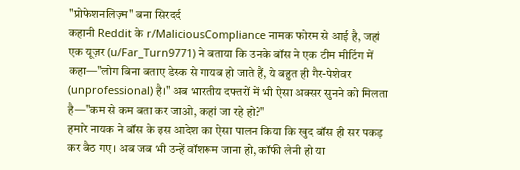"प्रोफेशनलिज़्म" बना सिरदर्द
कहानी Reddit के r/MaliciousCompliance नामक फोरम से आई है, जहां एक यूज़र (u/Far_Turn9771) ने बताया कि उनके बॉस ने एक टीम मीटिंग में कहा—"लोग बिना बताए डेस्क से गायब हो जाते हैं, ये बहुत ही गैर-पेशेवर (unprofessional) है।" अब भारतीय दफ्तरों में भी ऐसा अक्सर सुनने को मिलता है—"कम से कम बता कर जाओ, कहां जा रहे हो?"
हमारे नायक ने बॉस के इस आदेश का ऐसा पालन किया कि खुद बॉस ही सर पकड़ कर बैठ गए। अब जब भी उन्हें वॉशरूम जाना हो, कॉफी लेनी हो या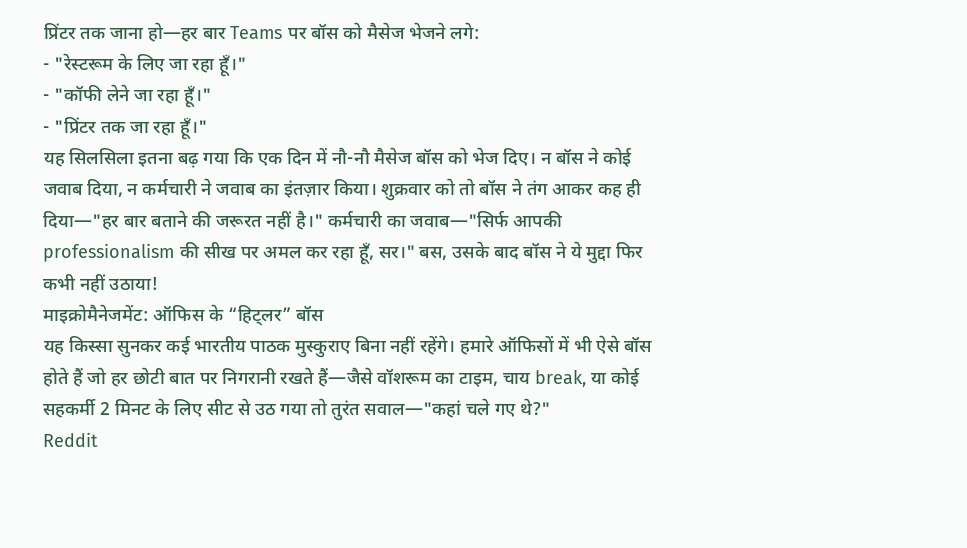प्रिंटर तक जाना हो—हर बार Teams पर बॉस को मैसेज भेजने लगे:
- "रेस्टरूम के लिए जा रहा हूँ।"
- "कॉफी लेने जा रहा हूँ।"
- "प्रिंटर तक जा रहा हूँ।"
यह सिलसिला इतना बढ़ गया कि एक दिन में नौ-नौ मैसेज बॉस को भेज दिए। न बॉस ने कोई जवाब दिया, न कर्मचारी ने जवाब का इंतज़ार किया। शुक्रवार को तो बॉस ने तंग आकर कह ही दिया—"हर बार बताने की जरूरत नहीं है।" कर्मचारी का जवाब—"सिर्फ आपकी professionalism की सीख पर अमल कर रहा हूँ, सर।" बस, उसके बाद बॉस ने ये मुद्दा फिर कभी नहीं उठाया!
माइक्रोमैनेजमेंट: ऑफिस के “हिट्लर” बॉस
यह किस्सा सुनकर कई भारतीय पाठक मुस्कुराए बिना नहीं रहेंगे। हमारे ऑफिसों में भी ऐसे बॉस होते हैं जो हर छोटी बात पर निगरानी रखते हैं—जैसे वॉशरूम का टाइम, चाय break, या कोई सहकर्मी 2 मिनट के लिए सीट से उठ गया तो तुरंत सवाल—"कहां चले गए थे?"
Reddit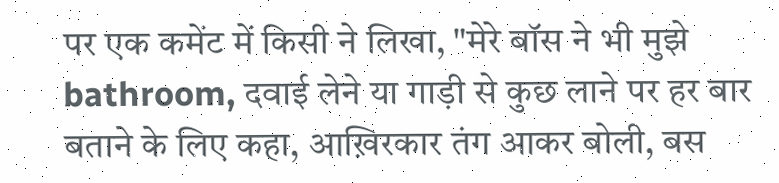पर एक कमेंट में किसी ने लिखा, "मेरे बॉस ने भी मुझे bathroom, दवाई लेने या गाड़ी से कुछ लाने पर हर बार बताने के लिए कहा, आख़िरकार तंग आकर बोली, बस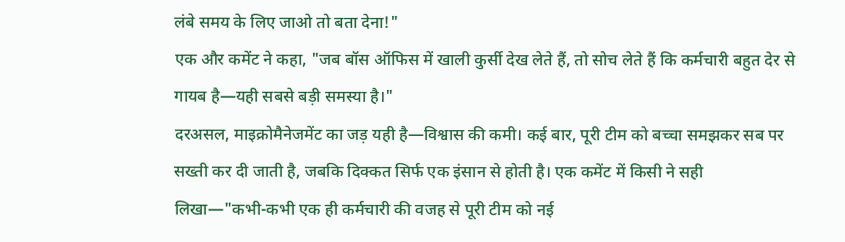लंबे समय के लिए जाओ तो बता देना!"
एक और कमेंट ने कहा, "जब बॉस ऑफिस में खाली कुर्सी देख लेते हैं, तो सोच लेते हैं कि कर्मचारी बहुत देर से गायब है—यही सबसे बड़ी समस्या है।"
दरअसल, माइक्रोमैनेजमेंट का जड़ यही है—विश्वास की कमी। कई बार, पूरी टीम को बच्चा समझकर सब पर सख्ती कर दी जाती है, जबकि दिक्कत सिर्फ एक इंसान से होती है। एक कमेंट में किसी ने सही लिखा—"कभी-कभी एक ही कर्मचारी की वजह से पूरी टीम को नई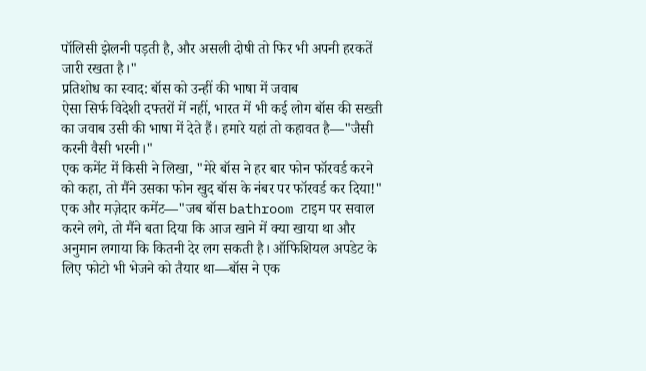पॉलिसी झेलनी पड़ती है, और असली दोषी तो फिर भी अपनी हरकतें जारी रखता है।"
प्रतिशोध का स्वाद: बॉस को उन्हीं की भाषा में जवाब
ऐसा सिर्फ विदेशी दफ्तरों में नहीं, भारत में भी कई लोग बॉस की सख्ती का जवाब उसी की भाषा में देते हैं। हमारे यहां तो कहावत है—"जैसी करनी वैसी भरनी।"
एक कमेंट में किसी ने लिखा, "मेरे बॉस ने हर बार फोन फॉरवर्ड करने को कहा, तो मैंने उसका फोन खुद बॉस के नंबर पर फॉरवर्ड कर दिया!"
एक और मज़ेदार कमेंट—"जब बॉस bathroom टाइम पर सवाल करने लगे, तो मैंने बता दिया कि आज खाने में क्या खाया था और अनुमान लगाया कि कितनी देर लग सकती है। ऑफिशियल अपडेट के लिए फोटो भी भेजने को तैयार था—बॉस ने एक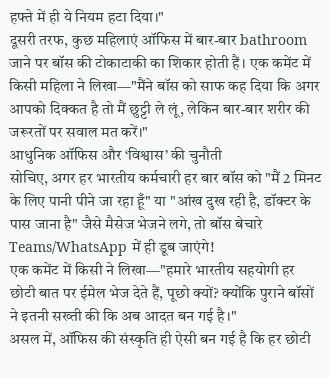हफ्ते में ही ये नियम हटा दिया।"
दूसरी तरफ, कुछ महिलाएं ऑफिस में बार-बार bathroom जाने पर बॉस की टोकाटाकी का शिकार होती हैं। एक कमेंट में किसी महिला ने लिखा—"मैंने बॉस को साफ कह दिया कि अगर आपको दिक्कत है तो मैं छुट्टी ले लूं, लेकिन बार-बार शरीर की जरूरतों पर सवाल मत करें।"
आधुनिक ऑफिस और ‘विश्वास’ की चुनौती
सोचिए, अगर हर भारतीय कर्मचारी हर बार बॉस को "मैं 2 मिनट के लिए पानी पीने जा रहा हूँ" या "आंख दुख रही है, डॉक्टर के पास जाना है" जैसे मैसेज भेजने लगे, तो बॉस बेचारे Teams/WhatsApp में ही डूब जाएंगे!
एक कमेंट में किसी ने लिखा—"हमारे भारतीय सहयोगी हर छोटी बात पर ईमेल भेज देते हैं, पूछो क्यों? क्योंकि पुराने बॉसों ने इतनी सख्ती की कि अब आदत बन गई है।"
असल में, ऑफिस की संस्कृति ही ऐसी बन गई है कि हर छोटी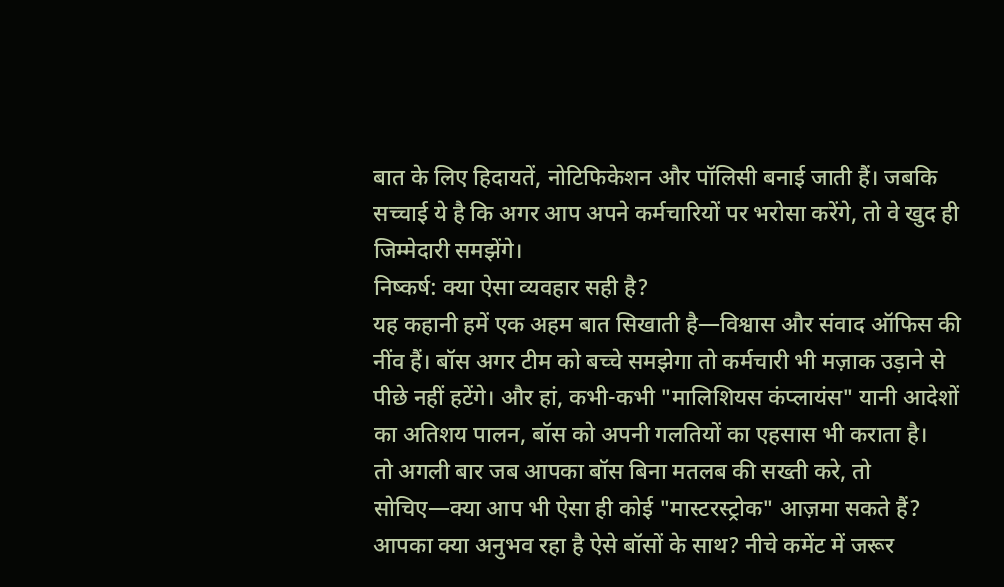बात के लिए हिदायतें, नोटिफिकेशन और पॉलिसी बनाई जाती हैं। जबकि सच्चाई ये है कि अगर आप अपने कर्मचारियों पर भरोसा करेंगे, तो वे खुद ही जिम्मेदारी समझेंगे।
निष्कर्ष: क्या ऐसा व्यवहार सही है?
यह कहानी हमें एक अहम बात सिखाती है—विश्वास और संवाद ऑफिस की नींव हैं। बॉस अगर टीम को बच्चे समझेगा तो कर्मचारी भी मज़ाक उड़ाने से पीछे नहीं हटेंगे। और हां, कभी-कभी "मालिशियस कंप्लायंस" यानी आदेशों का अतिशय पालन, बॉस को अपनी गलतियों का एहसास भी कराता है।
तो अगली बार जब आपका बॉस बिना मतलब की सख्ती करे, तो सोचिए—क्या आप भी ऐसा ही कोई "मास्टरस्ट्रोक" आज़मा सकते हैं?
आपका क्या अनुभव रहा है ऐसे बॉसों के साथ? नीचे कमेंट में जरूर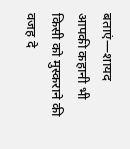बताएं—शायद आपकी कहानी भी किसी को मुस्कराने की वजह दे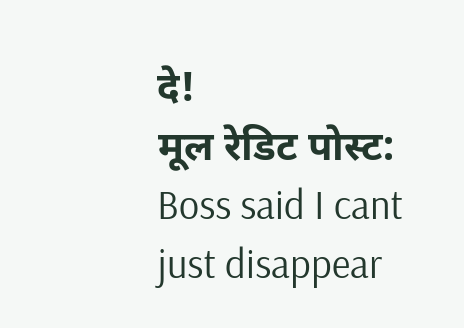दे!
मूल रेडिट पोस्ट: Boss said I cant just disappear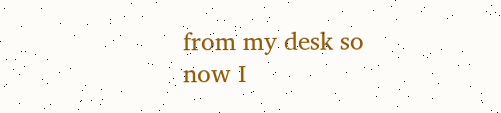from my desk so now I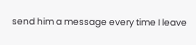send him a message every time I leave